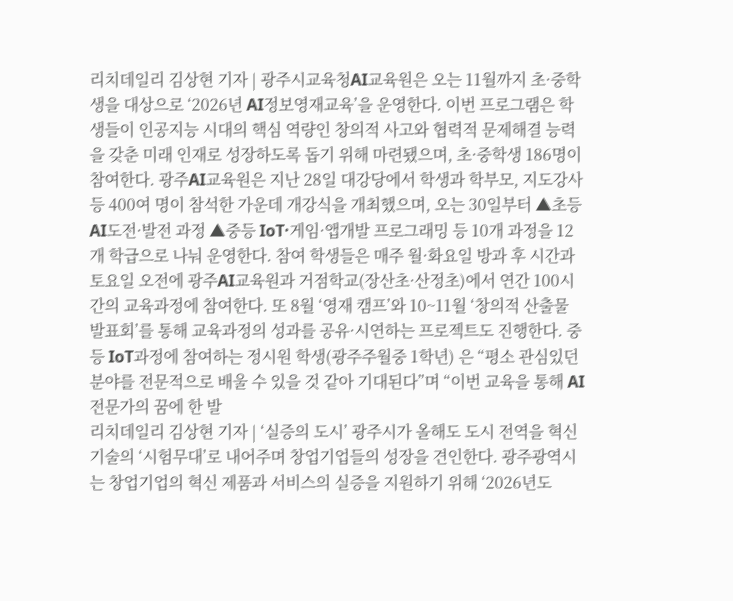리치데일리 김상현 기자 | 광주시교육청AI교육원은 오는 11월까지 초·중학생을 대상으로 ‘2026년 AI정보영재교육’을 운영한다. 이번 프로그램은 학생들이 인공지능 시대의 핵심 역량인 창의적 사고와 협력적 문제해결 능력을 갖춘 미래 인재로 성장하도록 돕기 위해 마련됐으며, 초·중학생 186명이 참여한다. 광주AI교육원은 지난 28일 대강당에서 학생과 학부모, 지도강사 등 400여 명이 참석한 가운데 개강식을 개최했으며, 오는 30일부터 ▲초등 AI도전·발전 과정 ▲중등 IoT·게임·앱개발 프로그래밍 등 10개 과정을 12개 학급으로 나눠 운영한다. 참여 학생들은 매주 월·화요일 방과 후 시간과 토요일 오전에 광주AI교육원과 거점학교(장산초·산정초)에서 연간 100시간의 교육과정에 참여한다. 또 8월 ‘영재 캠프’와 10~11월 ‘창의적 산출물 발표회’를 통해 교육과정의 성과를 공유·시연하는 프로젝트도 진행한다. 중등 IoT과정에 참여하는 정시원 학생(광주주월중 1학년) 은 “평소 관심있던 분야를 전문적으로 배울 수 있을 것 같아 기대된다”며 “이번 교육을 통해 AI 전문가의 꿈에 한 발
리치데일리 김상현 기자 | ‘실증의 도시’ 광주시가 올해도 도시 전역을 혁신기술의 ‘시험무대’로 내어주며 창업기업들의 성장을 견인한다. 광주광역시는 창업기업의 혁신 제품과 서비스의 실증을 지원하기 위해 ‘2026년도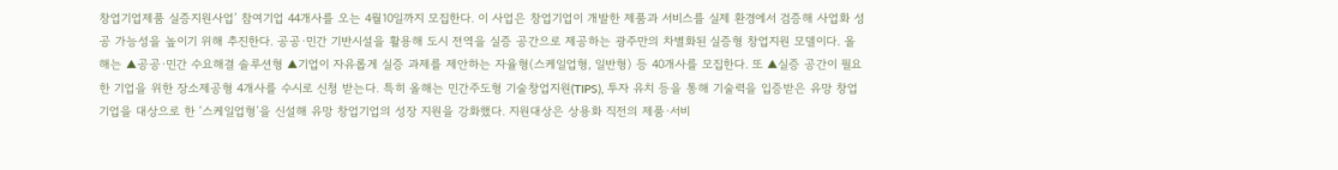창업기업제품 실증지원사업’ 참여기업 44개사를 오는 4월10일까지 모집한다. 이 사업은 창업기업이 개발한 제품과 서비스를 실제 환경에서 검증해 사업화 성공 가능성을 높이기 위해 추진한다. 공공·민간 기반시설을 활용해 도시 전역을 실증 공간으로 제공하는 광주만의 차별화된 실증형 창업지원 모델이다. 올해는 ▲공공·민간 수요해결 솔루션형 ▲기업이 자유롭게 실증 과제를 제안하는 자율형(스케일업형, 일반형) 등 40개사를 모집한다. 또 ▲실증 공간이 필요한 기업을 위한 장소제공형 4개사를 수시로 신청 받는다. 특히 올해는 민간주도형 기술창업지원(TIPS), 투자 유치 등을 통해 기술력을 입증받은 유망 창업기업을 대상으로 한 ‘스케일업형’을 신설해 유망 창업기업의 성장 지원을 강화했다. 지원대상은 상용화 직전의 제품·서비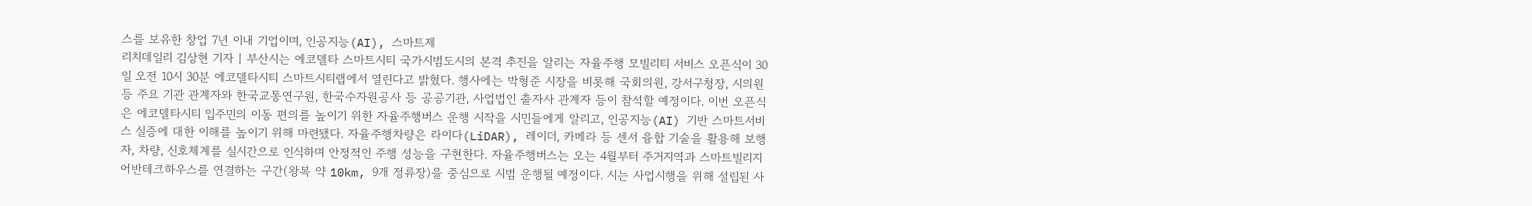스를 보유한 창업 7년 이내 기업이며, 인공지능(AI), 스마트제
리치데일리 김상현 기자 | 부산시는 에코델타 스마트시티 국가시범도시의 본격 추진을 알리는 자율주행 모빌리티 서비스 오픈식이 30일 오전 10시 30분 에코델타시티 스마트시티랩에서 열린다고 밝혔다. 행사에는 박형준 시장을 비롯해 국회의원, 강서구청장, 시의원 등 주요 기관 관계자와 한국교통연구원, 한국수자원공사 등 공공기관, 사업법인 출자사 관계자 등이 참석할 예정이다. 이번 오픈식은 에코델타시티 입주민의 이동 편의를 높이기 위한 자율주행버스 운행 시작을 시민들에게 알리고, 인공지능(AI) 기반 스마트서비스 실증에 대한 이해를 높이기 위해 마련됐다. 자율주행차량은 라이다(LiDAR), 레이더, 카메라 등 센서 융합 기술을 활용해 보행자, 차량, 신호체계를 실시간으로 인식하며 안정적인 주행 성능을 구현한다. 자율주행버스는 오는 4월부터 주거지역과 스마트빌리지 어반테크하우스를 연결하는 구간(왕복 약 10km, 9개 정류장)을 중심으로 시범 운행될 예정이다. 시는 사업시행을 위해 설립된 사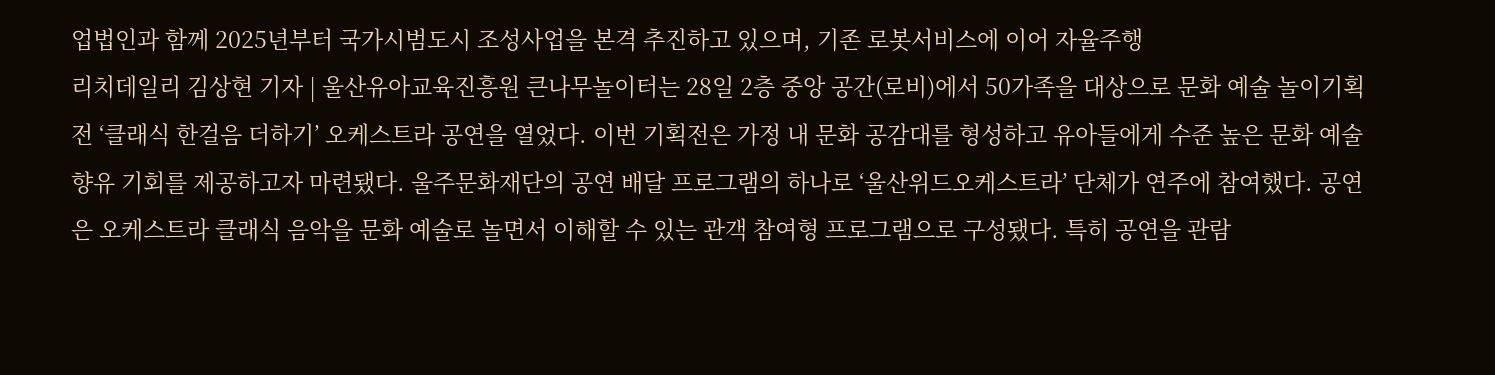업법인과 함께 2025년부터 국가시범도시 조성사업을 본격 추진하고 있으며, 기존 로봇서비스에 이어 자율주행
리치데일리 김상현 기자 | 울산유아교육진흥원 큰나무놀이터는 28일 2층 중앙 공간(로비)에서 50가족을 대상으로 문화 예술 놀이기획전 ‘클래식 한걸음 더하기’ 오케스트라 공연을 열었다. 이번 기획전은 가정 내 문화 공감대를 형성하고 유아들에게 수준 높은 문화 예술 향유 기회를 제공하고자 마련됐다. 울주문화재단의 공연 배달 프로그램의 하나로 ‘울산위드오케스트라’ 단체가 연주에 참여했다. 공연은 오케스트라 클래식 음악을 문화 예술로 놀면서 이해할 수 있는 관객 참여형 프로그램으로 구성됐다. 특히 공연을 관람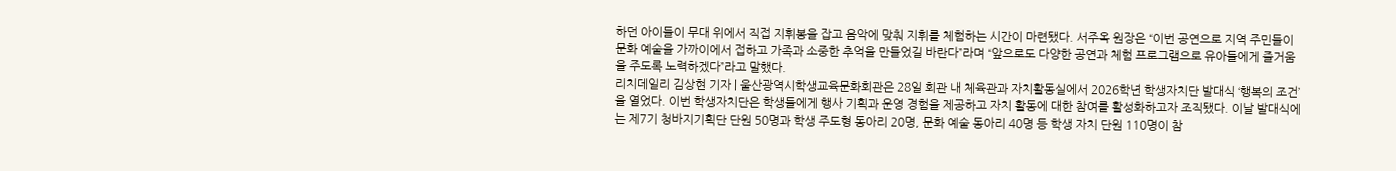하던 아이들이 무대 위에서 직접 지휘봉을 잡고 음악에 맞춰 지휘를 체험하는 시간이 마련됐다. 서주옥 원장은 “이번 공연으로 지역 주민들이 문화 예술을 가까이에서 접하고 가족과 소중한 추억을 만들었길 바란다”라며 “앞으로도 다양한 공연과 체험 프로그램으로 유아들에게 즐거움을 주도록 노력하겠다”라고 말했다.
리치데일리 김상현 기자 | 울산광역시학생교육문화회관은 28일 회관 내 체육관과 자치활동실에서 2026학년 학생자치단 발대식 ‘행복의 조건’을 열었다. 이번 학생자치단은 학생들에게 행사 기획과 운영 경험을 제공하고 자치 활동에 대한 참여를 활성화하고자 조직됐다. 이날 발대식에는 제7기 청바지기획단 단원 50명과 학생 주도형 동아리 20명, 문화 예술 동아리 40명 등 학생 자치 단원 110명이 참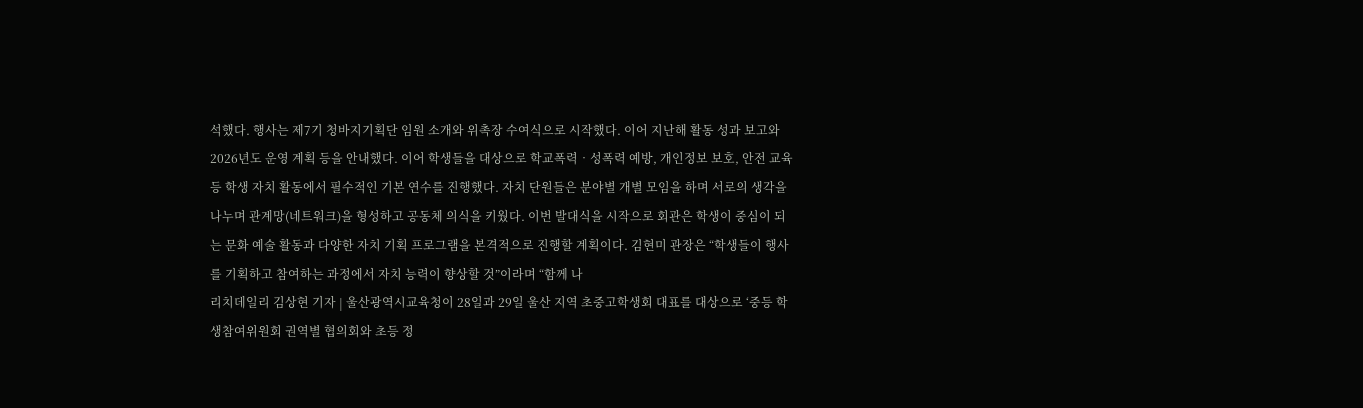석했다. 행사는 제7기 청바지기획단 임원 소개와 위촉장 수여식으로 시작했다. 이어 지난해 활동 성과 보고와 2026년도 운영 계획 등을 안내했다. 이어 학생들을 대상으로 학교폭력‧성폭력 예방, 개인정보 보호, 안전 교육 등 학생 자치 활동에서 필수적인 기본 연수를 진행했다. 자치 단원들은 분야별 개별 모임을 하며 서로의 생각을 나누며 관계망(네트워크)을 형성하고 공동체 의식을 키웠다. 이번 발대식을 시작으로 회관은 학생이 중심이 되는 문화 예술 활동과 다양한 자치 기획 프로그램을 본격적으로 진행할 계획이다. 김현미 관장은 “학생들이 행사를 기획하고 참여하는 과정에서 자치 능력이 향상할 것”이라며 “함께 나
리치데일리 김상현 기자 | 울산광역시교육청이 28일과 29일 울산 지역 초중고학생회 대표를 대상으로 ‘중등 학생참여위원회 권역별 협의회와 초등 정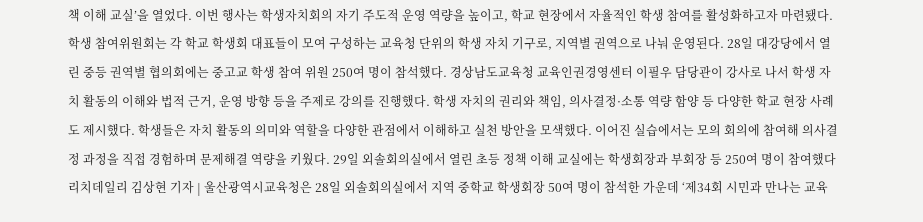책 이해 교실’을 열었다. 이번 행사는 학생자치회의 자기 주도적 운영 역량을 높이고, 학교 현장에서 자율적인 학생 참여를 활성화하고자 마련됐다. 학생 참여위원회는 각 학교 학생회 대표들이 모여 구성하는 교육청 단위의 학생 자치 기구로, 지역별 권역으로 나눠 운영된다. 28일 대강당에서 열린 중등 권역별 협의회에는 중고교 학생 참여 위원 250여 명이 참석했다. 경상남도교육청 교육인권경영센터 이필우 담당관이 강사로 나서 학생 자치 활동의 이해와 법적 근거, 운영 방향 등을 주제로 강의를 진행했다. 학생 자치의 권리와 책임, 의사결정·소통 역량 함양 등 다양한 학교 현장 사례도 제시했다. 학생들은 자치 활동의 의미와 역할을 다양한 관점에서 이해하고 실천 방안을 모색했다. 이어진 실습에서는 모의 회의에 참여해 의사결정 과정을 직접 경험하며 문제해결 역량을 키웠다. 29일 외솔회의실에서 열린 초등 정책 이해 교실에는 학생회장과 부회장 등 250여 명이 참여했다
리치데일리 김상현 기자 | 울산광역시교육청은 28일 외솔회의실에서 지역 중학교 학생회장 50여 명이 참석한 가운데 ‘제34회 시민과 만나는 교육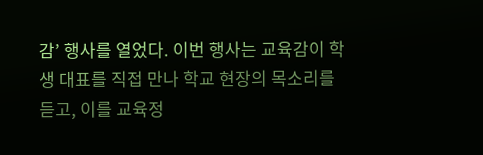감’ 행사를 열었다. 이번 행사는 교육감이 학생 대표를 직접 만나 학교 현장의 목소리를 듣고, 이를 교육정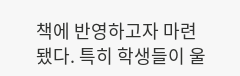책에 반영하고자 마련됐다. 특히 학생들이 울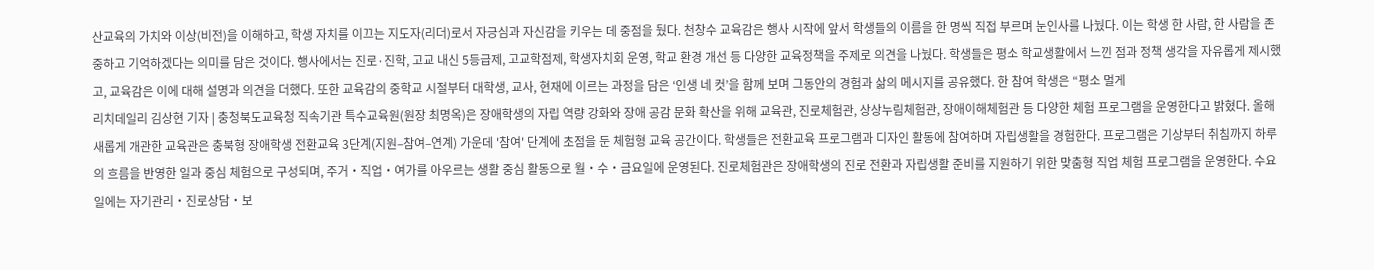산교육의 가치와 이상(비전)을 이해하고, 학생 자치를 이끄는 지도자(리더)로서 자긍심과 자신감을 키우는 데 중점을 뒀다. 천창수 교육감은 행사 시작에 앞서 학생들의 이름을 한 명씩 직접 부르며 눈인사를 나눴다. 이는 학생 한 사람, 한 사람을 존중하고 기억하겠다는 의미를 담은 것이다. 행사에서는 진로·진학, 고교 내신 5등급제, 고교학점제, 학생자치회 운영, 학교 환경 개선 등 다양한 교육정책을 주제로 의견을 나눴다. 학생들은 평소 학교생활에서 느낀 점과 정책 생각을 자유롭게 제시했고, 교육감은 이에 대해 설명과 의견을 더했다. 또한 교육감의 중학교 시절부터 대학생, 교사, 현재에 이르는 과정을 담은 ‘인생 네 컷’을 함께 보며 그동안의 경험과 삶의 메시지를 공유했다. 한 참여 학생은 “평소 멀게
리치데일리 김상현 기자 | 충청북도교육청 직속기관 특수교육원(원장 최명옥)은 장애학생의 자립 역량 강화와 장애 공감 문화 확산을 위해 교육관, 진로체험관, 상상누림체험관, 장애이해체험관 등 다양한 체험 프로그램을 운영한다고 밝혔다. 올해 새롭게 개관한 교육관은 충북형 장애학생 전환교육 3단계(지원–참여–연계) 가운데 '참여' 단계에 초점을 둔 체험형 교육 공간이다. 학생들은 전환교육 프로그램과 디자인 활동에 참여하며 자립생활을 경험한다. 프로그램은 기상부터 취침까지 하루의 흐름을 반영한 일과 중심 체험으로 구성되며, 주거‧직업‧여가를 아우르는 생활 중심 활동으로 월‧수‧금요일에 운영된다. 진로체험관은 장애학생의 진로 전환과 자립생활 준비를 지원하기 위한 맞춤형 직업 체험 프로그램을 운영한다. 수요일에는 자기관리‧진로상담‧보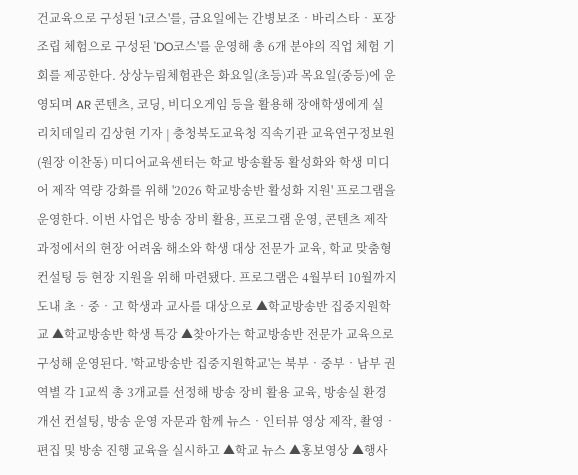건교육으로 구성된 'I코스'를, 금요일에는 간병보조‧바리스타‧포장조립 체험으로 구성된 'DO코스'를 운영해 총 6개 분야의 직업 체험 기회를 제공한다. 상상누림체험관은 화요일(초등)과 목요일(중등)에 운영되며 AR 콘텐츠, 코딩, 비디오게임 등을 활용해 장애학생에게 실
리치데일리 김상현 기자 | 충청북도교육청 직속기관 교육연구정보원(원장 이찬동) 미디어교육센터는 학교 방송활동 활성화와 학생 미디어 제작 역량 강화를 위해 '2026 학교방송반 활성화 지원' 프로그램을 운영한다. 이번 사업은 방송 장비 활용, 프로그램 운영, 콘텐츠 제작 과정에서의 현장 어려움 해소와 학생 대상 전문가 교육, 학교 맞춤형 컨설팅 등 현장 지원을 위해 마련됐다. 프로그램은 4월부터 10월까지 도내 초‧중‧고 학생과 교사를 대상으로 ▲학교방송반 집중지원학교 ▲학교방송반 학생 특강 ▲찾아가는 학교방송반 전문가 교육으로 구성해 운영된다. '학교방송반 집중지원학교'는 북부‧중부‧남부 권역별 각 1교씩 총 3개교를 선정해 방송 장비 활용 교육, 방송실 환경 개선 컨설팅, 방송 운영 자문과 함께 뉴스‧인터뷰 영상 제작, 촬영‧편집 및 방송 진행 교육을 실시하고 ▲학교 뉴스 ▲홍보영상 ▲행사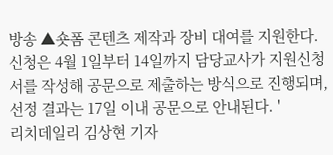방송 ▲숏폼 콘텐츠 제작과 장비 대여를 지원한다. 신청은 4월 1일부터 14일까지 담당교사가 지원신청서를 작성해 공문으로 제출하는 방식으로 진행되며, 선정 결과는 17일 이내 공문으로 안내된다. '
리치데일리 김상현 기자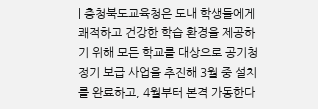| 충청북도교육청은 도내 학생들에게 쾌적하고 건강한 학습 환경을 제공하기 위해 모든 학교를 대상으로 공기청정기 보급 사업을 추진해 3월 중 설치를 완료하고, 4월부터 본격 가동한다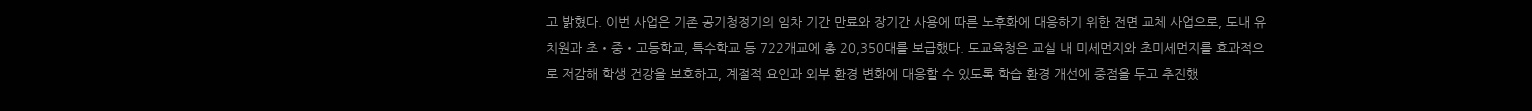고 밝혔다. 이번 사업은 기존 공기청정기의 임차 기간 만료와 장기간 사용에 따른 노후화에 대응하기 위한 전면 교체 사업으로, 도내 유치원과 초‧중‧고등학교, 특수학교 등 722개교에 총 20,350대를 보급했다. 도교육청은 교실 내 미세먼지와 초미세먼지를 효과적으로 저감해 학생 건강을 보호하고, 계절적 요인과 외부 환경 변화에 대응할 수 있도록 학습 환경 개선에 중점을 두고 추진했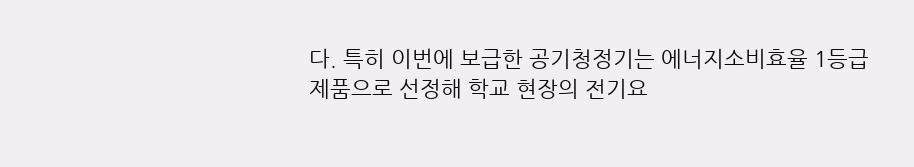다. 특히 이번에 보급한 공기청정기는 에너지소비효율 1등급 제품으로 선정해 학교 현장의 전기요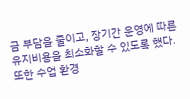금 부담을 줄이고, 장기간 운영에 따른 유지비용을 최소화할 수 있도록 했다. 또한 수업 환경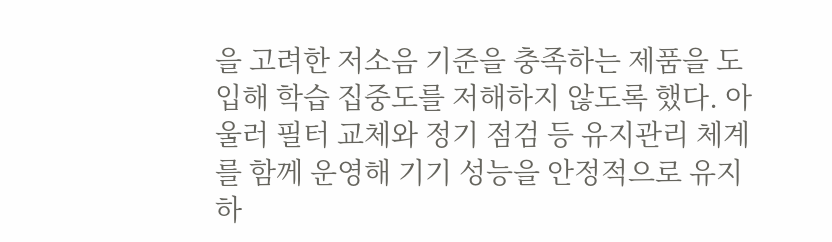을 고려한 저소음 기준을 충족하는 제품을 도입해 학습 집중도를 저해하지 않도록 했다. 아울러 필터 교체와 정기 점검 등 유지관리 체계를 함께 운영해 기기 성능을 안정적으로 유지하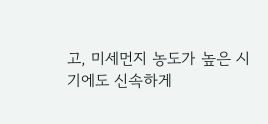고, 미세먼지 농도가 높은 시기에도 신속하게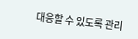대응할 수 있도록 관리